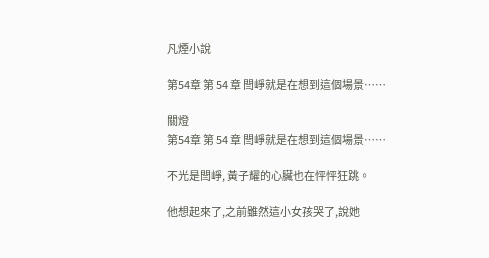凡煙小說

第54章 第 54 章 閆崢就是在想到這個場景……

關燈
第54章 第 54 章 閆崢就是在想到這個場景……

不光是閆崢, 黃子耀的心臟也在怦怦狂跳。

他想起來了,之前雖然這小女孩哭了,說她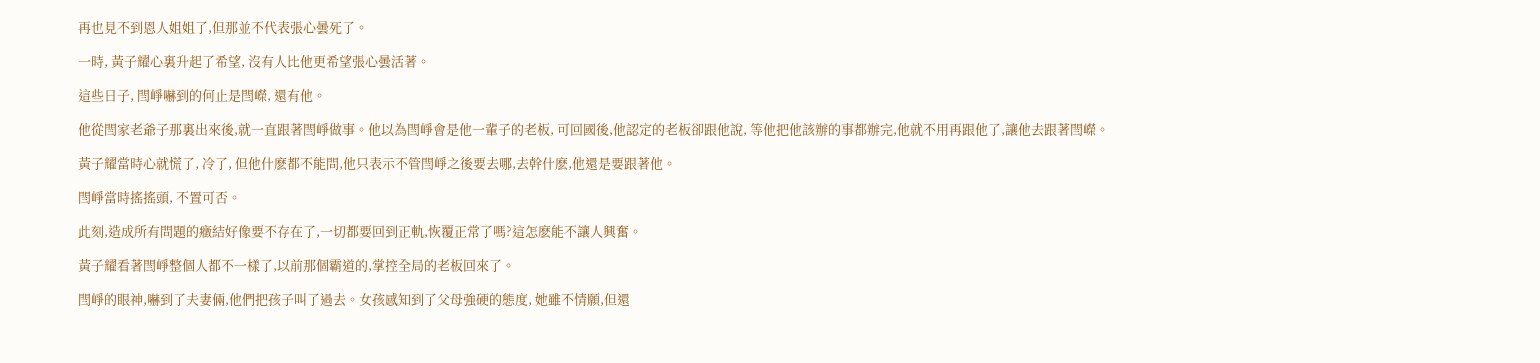再也見不到恩人姐姐了,但那並不代表張心曇死了。

一時, 黃子耀心裏升起了希望, 沒有人比他更希望張心曇活著。

這些日子, 閆崢嚇到的何止是閆嶸, 還有他。

他從閆家老爺子那裏出來後,就一直跟著閆崢做事。他以為閆崢會是他一輩子的老板, 可回國後,他認定的老板卻跟他說, 等他把他該辦的事都辦完,他就不用再跟他了,讓他去跟著閆嶸。

黃子耀當時心就慌了, 冷了, 但他什麽都不能問,他只表示不管閆崢之後要去哪,去幹什麽,他還是要跟著他。

閆崢當時搖搖頭, 不置可否。

此刻,造成所有問題的癥結好像要不存在了,一切都要回到正軌,恢覆正常了嗎?這怎麽能不讓人興奮。

黃子耀看著閆崢整個人都不一樣了,以前那個霸道的,掌控全局的老板回來了。

閆崢的眼神,嚇到了夫妻倆,他們把孩子叫了過去。女孩感知到了父母強硬的態度, 她雖不情願,但還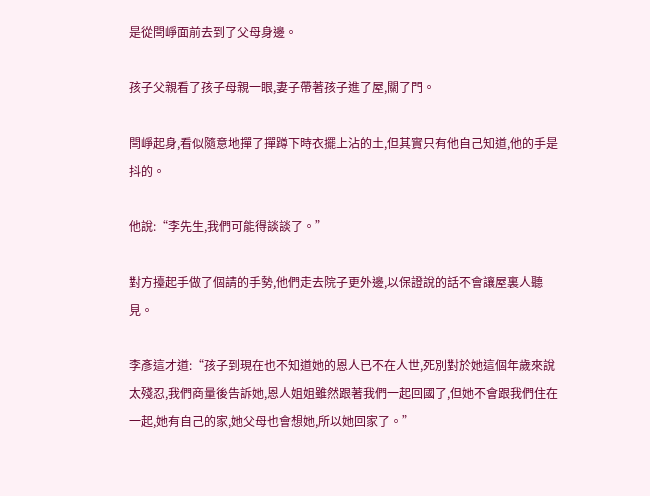是從閆崢面前去到了父母身邊。

孩子父親看了孩子母親一眼,妻子帶著孩子進了屋,關了門。

閆崢起身,看似隨意地撣了撣蹲下時衣擺上沾的土,但其實只有他自己知道,他的手是抖的。

他說:“李先生,我們可能得談談了。”

對方擡起手做了個請的手勢,他們走去院子更外邊,以保證說的話不會讓屋裏人聽見。

李彥這才道:“孩子到現在也不知道她的恩人已不在人世,死別對於她這個年歲來說太殘忍,我們商量後告訴她,恩人姐姐雖然跟著我們一起回國了,但她不會跟我們住在一起,她有自己的家,她父母也會想她,所以她回家了。”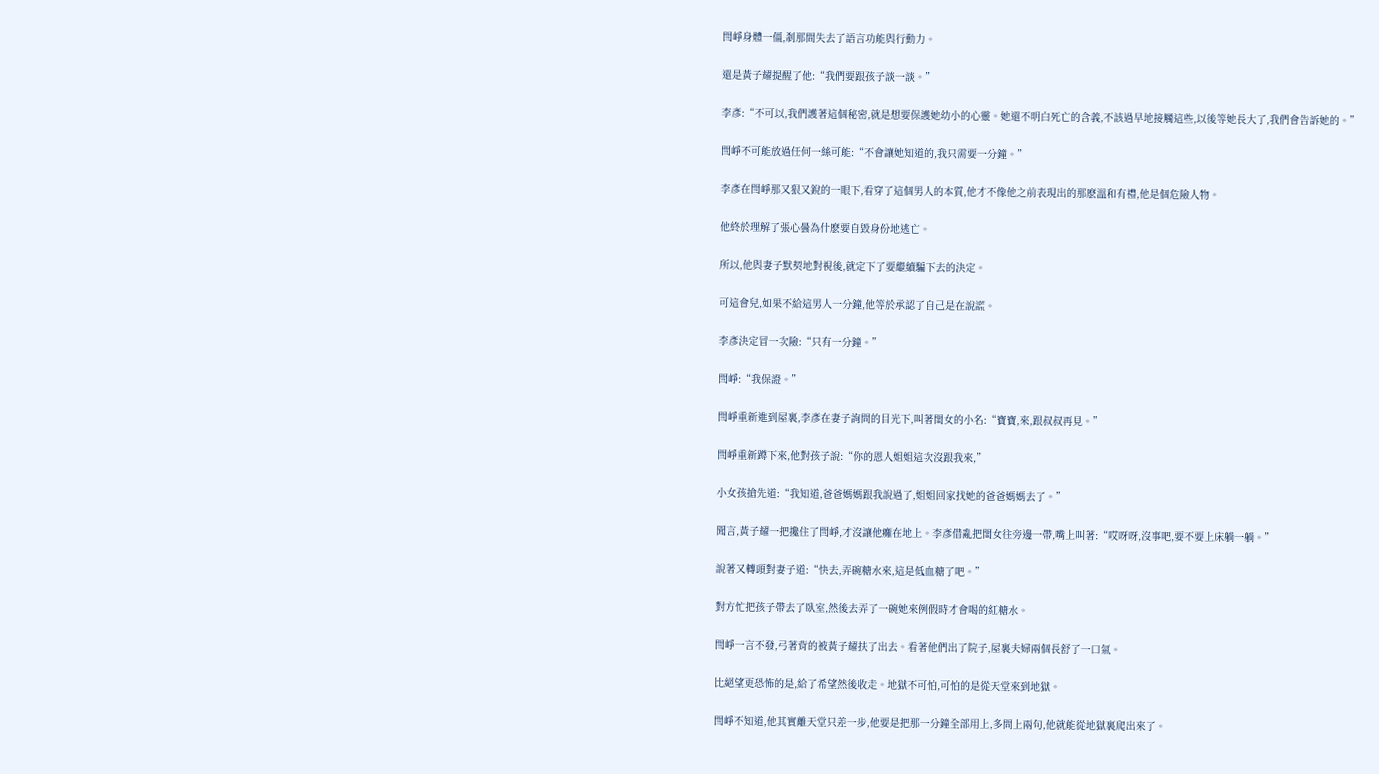閆崢身體一僵,剎那間失去了語言功能與行動力。

還是黃子耀提醒了他:“我們要跟孩子談一談。”

李彥:“不可以,我們護著這個秘密,就是想要保護她幼小的心靈。她還不明白死亡的含義,不該過早地接觸這些,以後等她長大了,我們會告訴她的。”

閆崢不可能放過任何一絲可能:“不會讓她知道的,我只需要一分鐘。”

李彥在閆崢那又狠又銳的一眼下,看穿了這個男人的本質,他才不像他之前表現出的那麽溫和有禮,他是個危險人物。

他終於理解了張心曇為什麽要自毀身份地逃亡。

所以,他與妻子默契地對視後,就定下了要繼續騙下去的決定。

可這會兒,如果不給這男人一分鐘,他等於承認了自己是在說謊。

李彥決定冒一次險:“只有一分鐘。”

閆崢:“我保證。”

閆崢重新進到屋裏,李彥在妻子詢問的目光下,叫著閨女的小名:“寶寶,來,跟叔叔再見。”

閆崢重新蹲下來,他對孩子說:“你的恩人姐姐這次沒跟我來,”

小女孩搶先道:“我知道,爸爸媽媽跟我說過了,姐姐回家找她的爸爸媽媽去了。”

聞言,黃子耀一把攙住了閆崢,才沒讓他癱在地上。李彥借亂把閨女往旁邊一帶,嘴上叫著:“哎呀呀,沒事吧,要不要上床躺一躺。”

說著又轉頭對妻子道:“快去,弄碗糖水來,這是低血糖了吧。”

對方忙把孩子帶去了臥室,然後去弄了一碗她來例假時才會喝的紅糖水。

閆崢一言不發,弓著背的被黃子耀扶了出去。看著他們出了院子,屋裏夫婦兩個長舒了一口氣。

比絕望更恐怖的是,給了希望然後收走。地獄不可怕,可怕的是從天堂來到地獄。

閆崢不知道,他其實離天堂只差一步,他要是把那一分鐘全部用上,多問上兩句,他就能從地獄裏爬出來了。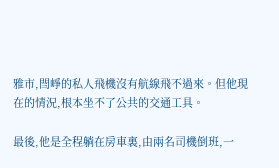雅市,閆崢的私人飛機沒有航線飛不過來。但他現在的情況,根本坐不了公共的交通工具。

最後,他是全程躺在房車裏,由兩名司機倒班,一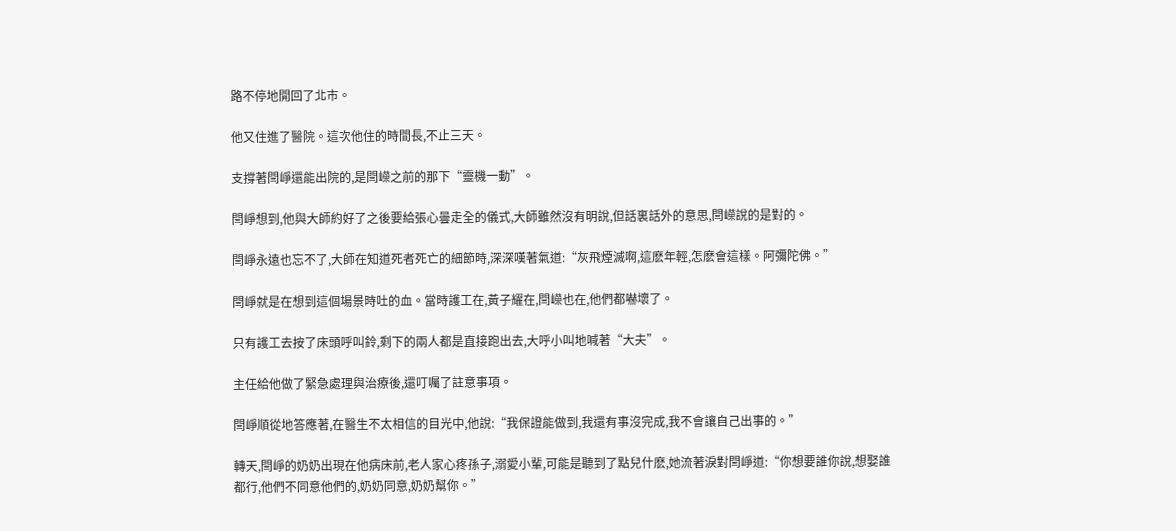路不停地開回了北市。

他又住進了醫院。這次他住的時間長,不止三天。

支撐著閆崢還能出院的,是閆嶸之前的那下“靈機一動”。

閆崢想到,他與大師約好了之後要給張心曇走全的儀式,大師雖然沒有明說,但話裏話外的意思,閆嶸說的是對的。

閆崢永遠也忘不了,大師在知道死者死亡的細節時,深深嘆著氣道:“灰飛煙滅啊,這麽年輕,怎麽會這樣。阿彌陀佛。”

閆崢就是在想到這個場景時吐的血。當時護工在,黃子耀在,閆嶸也在,他們都嚇壞了。

只有護工去按了床頭呼叫鈴,剩下的兩人都是直接跑出去,大呼小叫地喊著“大夫”。

主任給他做了緊急處理與治療後,還叮囑了註意事項。

閆崢順從地答應著,在醫生不太相信的目光中,他說:“我保證能做到,我還有事沒完成,我不會讓自己出事的。”

轉天,閆崢的奶奶出現在他病床前,老人家心疼孫子,溺愛小輩,可能是聽到了點兒什麽,她流著淚對閆崢道:“你想要誰你說,想娶誰都行,他們不同意他們的,奶奶同意,奶奶幫你。”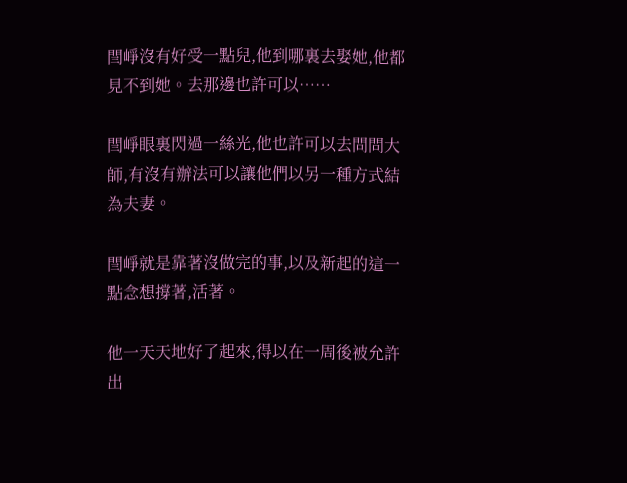閆崢沒有好受一點兒,他到哪裏去娶她,他都見不到她。去那邊也許可以……

閆崢眼裏閃過一絲光,他也許可以去問問大師,有沒有辦法可以讓他們以另一種方式結為夫妻。

閆崢就是靠著沒做完的事,以及新起的這一點念想撐著,活著。

他一天天地好了起來,得以在一周後被允許出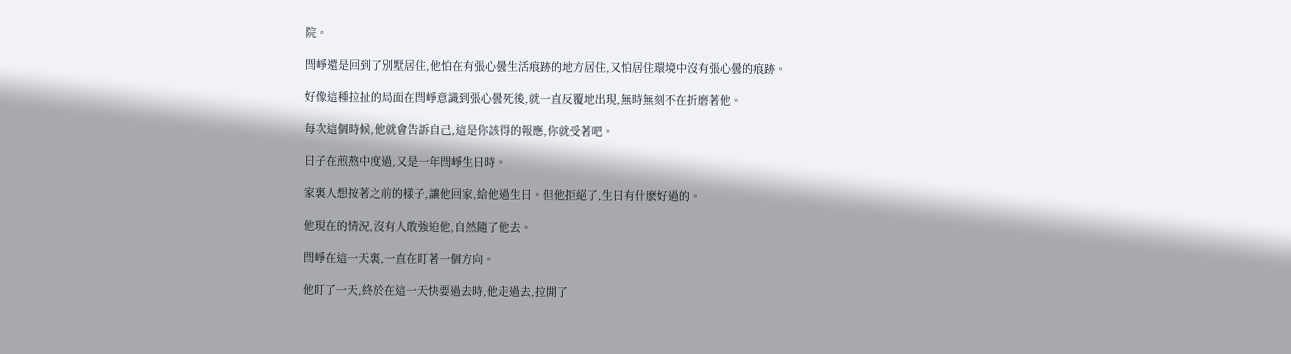院。

閆崢還是回到了別墅居住,他怕在有張心曇生活痕跡的地方居住,又怕居住環境中沒有張心曇的痕跡。

好像這種拉扯的局面在閆崢意識到張心曇死後,就一直反覆地出現,無時無刻不在折磨著他。

每次這個時候,他就會告訴自己,這是你該得的報應,你就受著吧。

日子在煎熬中度過,又是一年閆崢生日時。

家裏人想按著之前的樣子,讓他回家,給他過生日。但他拒絕了,生日有什麽好過的。

他現在的情況,沒有人敢強迫他,自然隨了他去。

閆崢在這一天裏,一直在盯著一個方向。

他盯了一天,終於在這一天快要過去時,他走過去,拉開了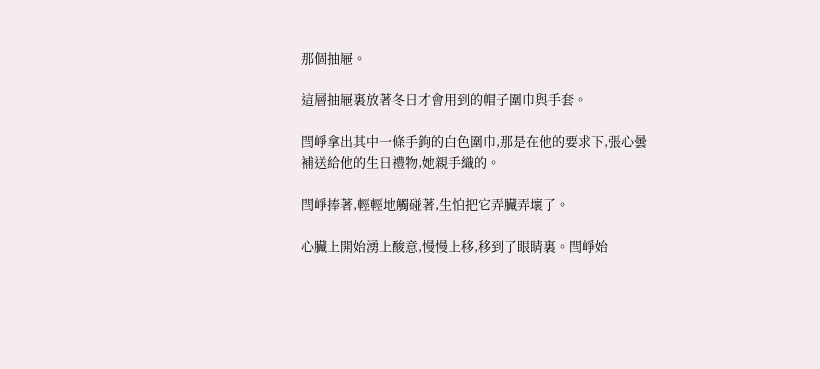那個抽屜。

這層抽屜裏放著冬日才會用到的帽子圍巾與手套。

閆崢拿出其中一條手鉤的白色圍巾,那是在他的要求下,張心曇補送給他的生日禮物,她親手織的。

閆崢捧著,輕輕地觸碰著,生怕把它弄臟弄壞了。

心臟上開始湧上酸意,慢慢上移,移到了眼睛裏。閆崢始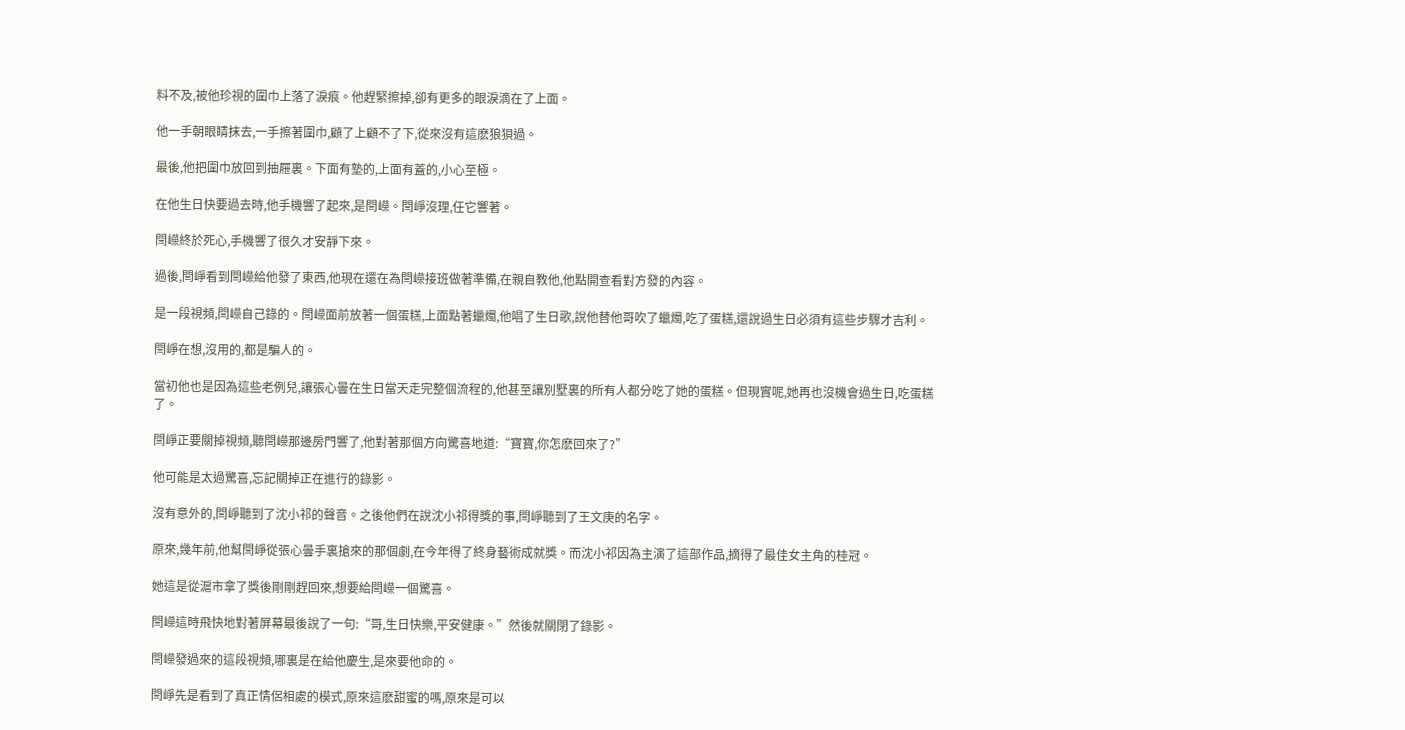料不及,被他珍視的圍巾上落了淚痕。他趕緊擦掉,卻有更多的眼淚滴在了上面。

他一手朝眼睛抹去,一手擦著圍巾,顧了上顧不了下,從來沒有這麽狼狽過。

最後,他把圍巾放回到抽屜裏。下面有墊的,上面有蓋的,小心至極。

在他生日快要過去時,他手機響了起來,是閆嶸。閆崢沒理,任它響著。

閆嶸終於死心,手機響了很久才安靜下來。

過後,閆崢看到閆嶸給他發了東西,他現在還在為閆嶸接班做著準備,在親自教他,他點開查看對方發的內容。

是一段視頻,閆嶸自己錄的。閆嶸面前放著一個蛋糕,上面點著蠟燭,他唱了生日歌,說他替他哥吹了蠟燭,吃了蛋糕,還說過生日必須有這些步驟才吉利。

閆崢在想,沒用的,都是騙人的。

當初他也是因為這些老例兒,讓張心曇在生日當天走完整個流程的,他甚至讓別墅裏的所有人都分吃了她的蛋糕。但現實呢,她再也沒機會過生日,吃蛋糕了。

閆崢正要關掉視頻,聽閆嶸那邊房門響了,他對著那個方向驚喜地道:“寶寶,你怎麽回來了?”

他可能是太過驚喜,忘記關掉正在進行的錄影。

沒有意外的,閆崢聽到了沈小祁的聲音。之後他們在說沈小祁得獎的事,閆崢聽到了王文庚的名字。

原來,幾年前,他幫閆崢從張心曇手裏搶來的那個劇,在今年得了終身藝術成就獎。而沈小祁因為主演了這部作品,摘得了最佳女主角的桂冠。

她這是從滬市拿了獎後剛剛趕回來,想要給閆嶸一個驚喜。

閆嶸這時飛快地對著屏幕最後說了一句:“哥,生日快樂,平安健康。”然後就關閉了錄影。

閆嶸發過來的這段視頻,哪裏是在給他慶生,是來要他命的。

閆崢先是看到了真正情侶相處的模式,原來這麽甜蜜的嗎,原來是可以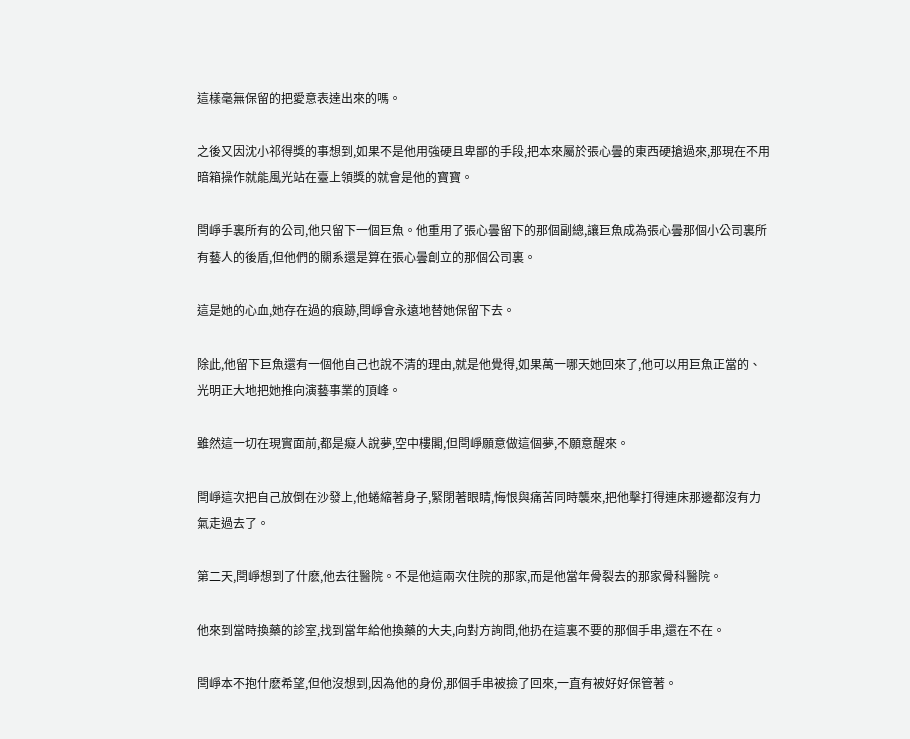這樣毫無保留的把愛意表達出來的嗎。

之後又因沈小祁得獎的事想到,如果不是他用強硬且卑鄙的手段,把本來屬於張心曇的東西硬搶過來,那現在不用暗箱操作就能風光站在臺上領獎的就會是他的寶寶。

閆崢手裏所有的公司,他只留下一個巨魚。他重用了張心曇留下的那個副總,讓巨魚成為張心曇那個小公司裏所有藝人的後盾,但他們的關系還是算在張心曇創立的那個公司裏。

這是她的心血,她存在過的痕跡,閆崢會永遠地替她保留下去。

除此,他留下巨魚還有一個他自己也說不清的理由,就是他覺得,如果萬一哪天她回來了,他可以用巨魚正當的、光明正大地把她推向演藝事業的頂峰。

雖然這一切在現實面前,都是癡人說夢,空中樓閣,但閆崢願意做這個夢,不願意醒來。

閆崢這次把自己放倒在沙發上,他蜷縮著身子,緊閉著眼睛,悔恨與痛苦同時襲來,把他擊打得連床那邊都沒有力氣走過去了。

第二天,閆崢想到了什麽,他去往醫院。不是他這兩次住院的那家,而是他當年骨裂去的那家骨科醫院。

他來到當時換藥的診室,找到當年給他換藥的大夫,向對方詢問,他扔在這裏不要的那個手串,還在不在。

閆崢本不抱什麽希望,但他沒想到,因為他的身份,那個手串被撿了回來,一直有被好好保管著。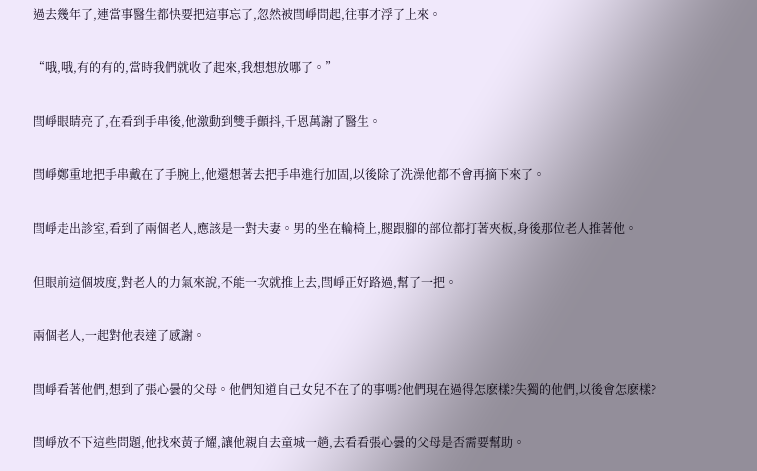過去幾年了,連當事醫生都快要把這事忘了,忽然被閆崢問起,往事才浮了上來。

“哦,哦,有的有的,當時我們就收了起來,我想想放哪了。”

閆崢眼睛亮了,在看到手串後,他激動到雙手顫抖,千恩萬謝了醫生。

閆崢鄭重地把手串戴在了手腕上,他還想著去把手串進行加固,以後除了洗澡他都不會再摘下來了。

閆崢走出診室,看到了兩個老人,應該是一對夫妻。男的坐在輪椅上,腿跟腳的部位都打著夾板,身後那位老人推著他。

但眼前這個坡度,對老人的力氣來說,不能一次就推上去,閆崢正好路過,幫了一把。

兩個老人,一起對他表達了感謝。

閆崢看著他們,想到了張心曇的父母。他們知道自己女兒不在了的事嗎?他們現在過得怎麽樣?失獨的他們,以後會怎麽樣?

閆崢放不下這些問題,他找來黃子耀,讓他親自去童城一趟,去看看張心曇的父母是否需要幫助。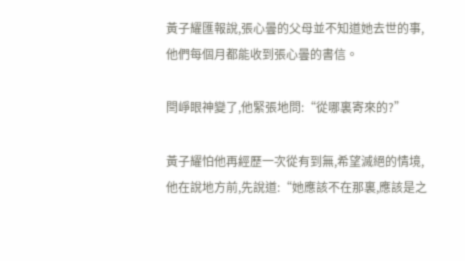黃子耀匯報說,張心曇的父母並不知道她去世的事,他們每個月都能收到張心曇的書信。

閆崢眼神變了,他緊張地問:“從哪裏寄來的?”

黃子耀怕他再經歷一次從有到無,希望滅絕的情境,他在說地方前,先說道:“她應該不在那裏,應該是之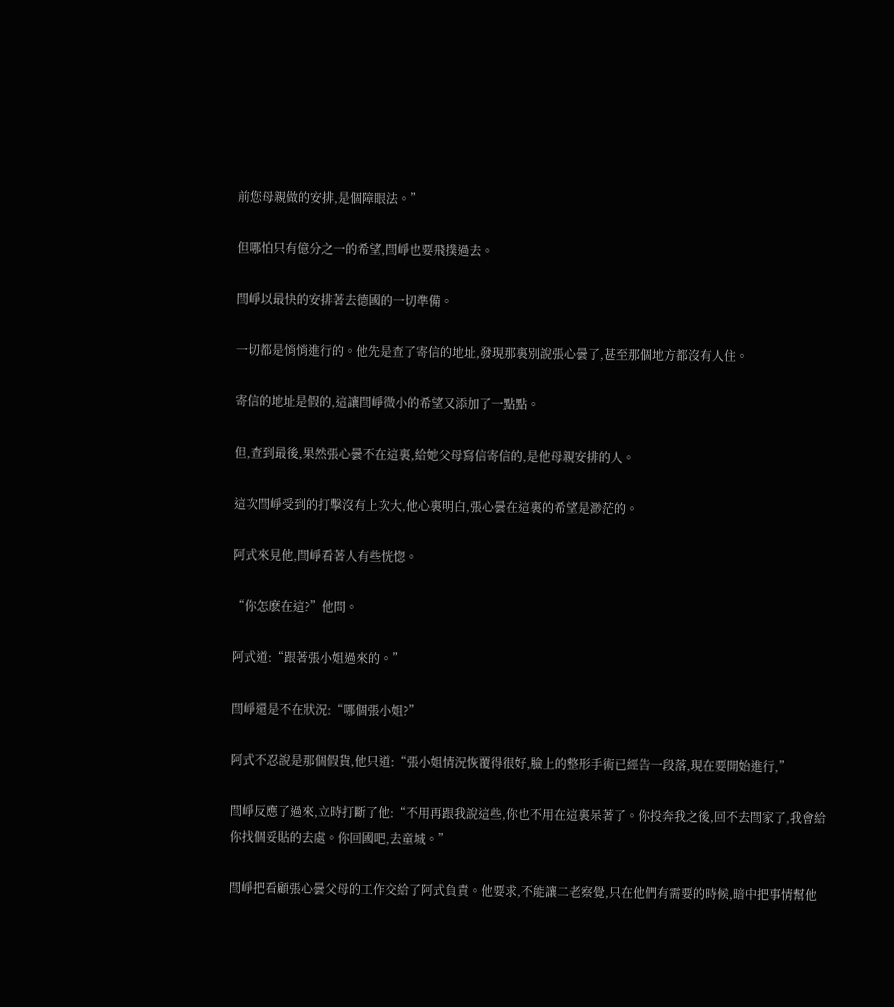前您母親做的安排,是個障眼法。”

但哪怕只有億分之一的希望,閆崢也要飛撲過去。

閆崢以最快的安排著去德國的一切準備。

一切都是悄悄進行的。他先是查了寄信的地址,發現那裏別說張心曇了,甚至那個地方都沒有人住。

寄信的地址是假的,這讓閆崢微小的希望又添加了一點點。

但,查到最後,果然張心曇不在這裏,給她父母寫信寄信的,是他母親安排的人。

這次閆崢受到的打擊沒有上次大,他心裏明白,張心曇在這裏的希望是渺茫的。

阿式來見他,閆崢看著人有些恍惚。

“你怎麽在這?”他問。

阿式道:“跟著張小姐過來的。”

閆崢還是不在狀況:“哪個張小姐?”

阿式不忍說是那個假貨,他只道:“張小姐情況恢覆得很好,臉上的整形手術已經告一段落,現在要開始進行,”

閆崢反應了過來,立時打斷了他:“不用再跟我說這些,你也不用在這裏呆著了。你投奔我之後,回不去閆家了,我會給你找個妥貼的去處。你回國吧,去童城。”

閆崢把看顧張心曇父母的工作交給了阿式負責。他要求,不能讓二老察覺,只在他們有需要的時候,暗中把事情幫他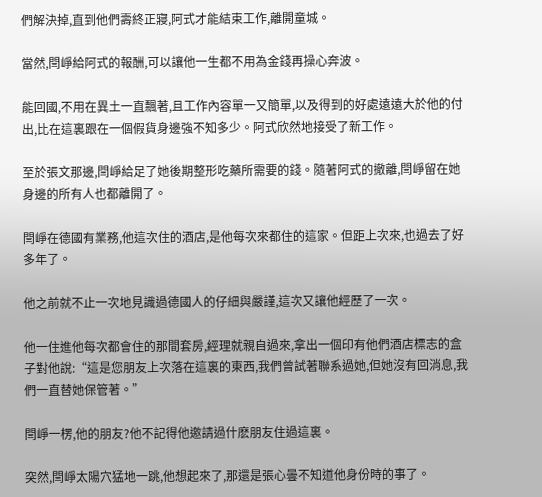們解決掉,直到他們壽終正寢,阿式才能結束工作,離開童城。

當然,閆崢給阿式的報酬,可以讓他一生都不用為金錢再操心奔波。

能回國,不用在異土一直飄著,且工作內容單一又簡單,以及得到的好處遠遠大於他的付出,比在這裏跟在一個假貨身邊強不知多少。阿式欣然地接受了新工作。

至於張文那邊,閆崢給足了她後期整形吃藥所需要的錢。隨著阿式的撤離,閆崢留在她身邊的所有人也都離開了。

閆崢在德國有業務,他這次住的酒店,是他每次來都住的這家。但距上次來,也過去了好多年了。

他之前就不止一次地見識過德國人的仔細與嚴謹,這次又讓他經歷了一次。

他一住進他每次都會住的那間套房,經理就親自過來,拿出一個印有他們酒店標志的盒子對他說:“這是您朋友上次落在這裏的東西,我們曾試著聯系過她,但她沒有回消息,我們一直替她保管著。”

閆崢一楞,他的朋友?他不記得他邀請過什麽朋友住過這裏。

突然,閆崢太陽穴猛地一跳,他想起來了,那還是張心曇不知道他身份時的事了。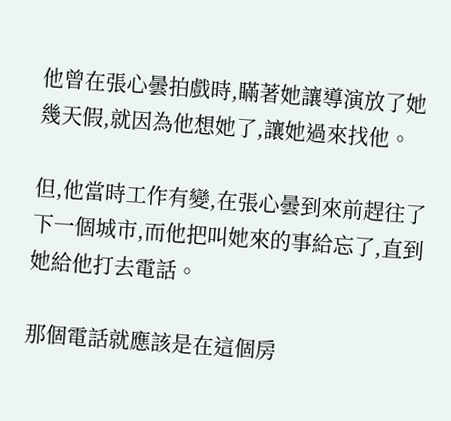他曾在張心曇拍戲時,瞞著她讓導演放了她幾天假,就因為他想她了,讓她過來找他。

但,他當時工作有變,在張心曇到來前趕往了下一個城市,而他把叫她來的事給忘了,直到她給他打去電話。

那個電話就應該是在這個房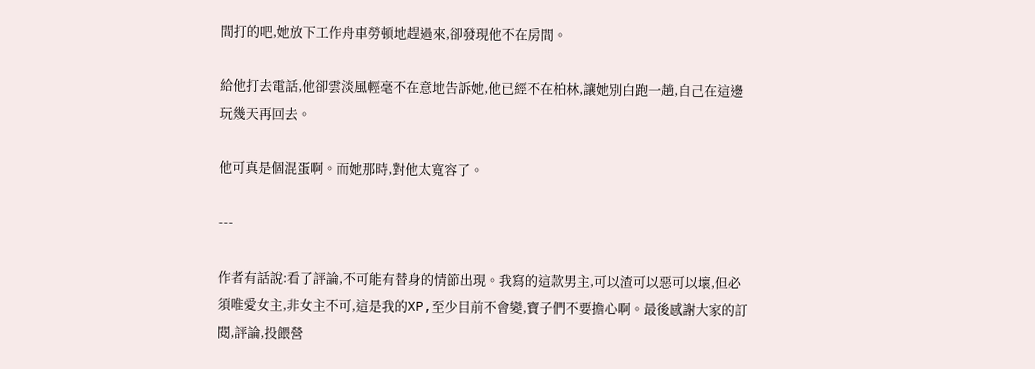間打的吧,她放下工作舟車勞頓地趕過來,卻發現他不在房間。

給他打去電話,他卻雲淡風輕毫不在意地告訴她,他已經不在柏林,讓她別白跑一趟,自己在這邊玩幾天再回去。

他可真是個混蛋啊。而她那時,對他太寬容了。

---

作者有話說:看了評論,不可能有替身的情節出現。我寫的這款男主,可以渣可以惡可以壞,但必須唯愛女主,非女主不可,這是我的XP,至少目前不會變,寶子們不要擔心啊。最後感謝大家的訂閱,評論,投餵營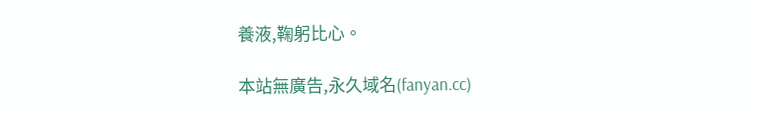養液,鞠躬比心。

本站無廣告,永久域名(fanyan.cc)